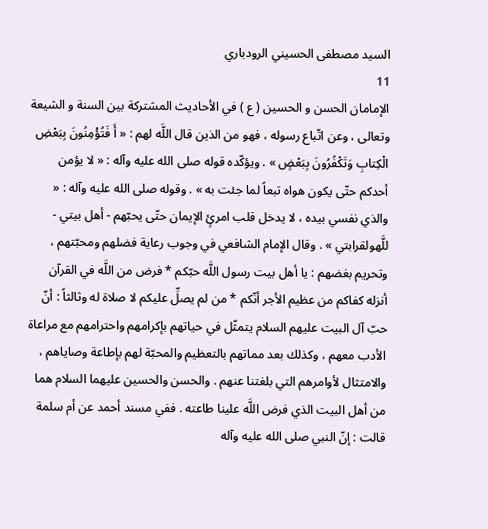السيد مصطفى الحسيني الرودباري
11
الإمامان الحسن و الحسين ( ع ) في الأحاديث المشتركة بين السنة و الشيعة
وتعالى ، وعن اتّباع رسوله ، فهو من الذين قال اللَّه لهم : « أَ فَتُؤْمِنُونَ بِبَعْضِ الْكِتابِ وَتَكْفُرُونَ بِبَعْضٍ » . ويؤكّده قوله صلى الله عليه وآله : « لا يؤمن أحدكم حتّى يكون هواه تبعاً لما جئت به » . وقوله صلى الله عليه وآله : « والذي نفسي بيده ، لا يدخل قلب امرئٍ الإيمان حتّى يحبّهم - أهل بيتي - للَّهولقرابتي » . وقال الإمام الشافعي في وجوب رعاية فضلهم ومحبّتهم ، وتحريم بغضهم : يا أهل بيت رسول اللَّه حبّكم * فرض من اللَّه في القرآن أنزله كفاكم من عظيم الأجر أنّكم * من لم يصلِّ عليكم لا صلاة له وثالثاً : أنّ حبّ آل البيت عليهم السلام يتمثّل في حياتهم بإكرامهم واحترامهم مع مراعاة الأدب معهم ، وكذلك بعد مماتهم بالتعظيم والمحبّة لهم بإطاعة وصاياهم ، والامتثال لأوامرهم التي بلغتنا عنهم . والحسن والحسين عليهما السلام هما من أهل البيت الذي فرض اللَّه علينا طاعته . ففي مسند أحمد عن أم سلمة قالت : إنّ النبي صلى الله عليه وآله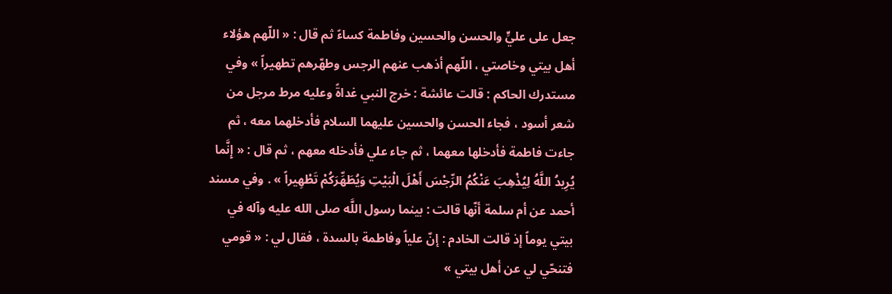جعل على عليٍّ والحسن والحسين وفاطمة كساءً ثم قال : « اللّهم هؤلاء أهل بيتي وخاصتي ، اللّهم أذهب عنهم الرجس وطهّرهم تطهيراً » وفي مستدرك الحاكم : قالت عائشة : خرج النبي غداةً وعليه مرط مرجل من شعر أسود ، فجاء الحسن والحسين عليهما السلام فأدخلهما معه ، ثم جاءت فاطمة فأدخلها معهما ، ثم جاء علي فأدخله معهم ، ثم قال : « إِنَّما يُرِيدُ اللَّهُ لِيُذْهِبَ عَنْكُمُ الرِّجْسَ أَهْلَ الْبَيْتِ وَيُطَهِّرَكُمْ تَطْهِيراً » . وفي مسند أحمد عن أم سلمة أنّها قالت : بينما رسول اللَّه صلى الله عليه وآله في بيتي يوماً إذ قالت الخادم : إنّ علياً وفاطمة بالسدة ، فقال لي : « قومي فتنحّي لي عن أهل بيتي »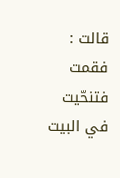قالت : فقمت فتنحّيت في البيت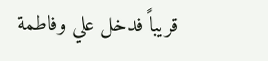قريباً فدخل علي وفاطمة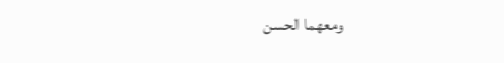ومعهما الحسن